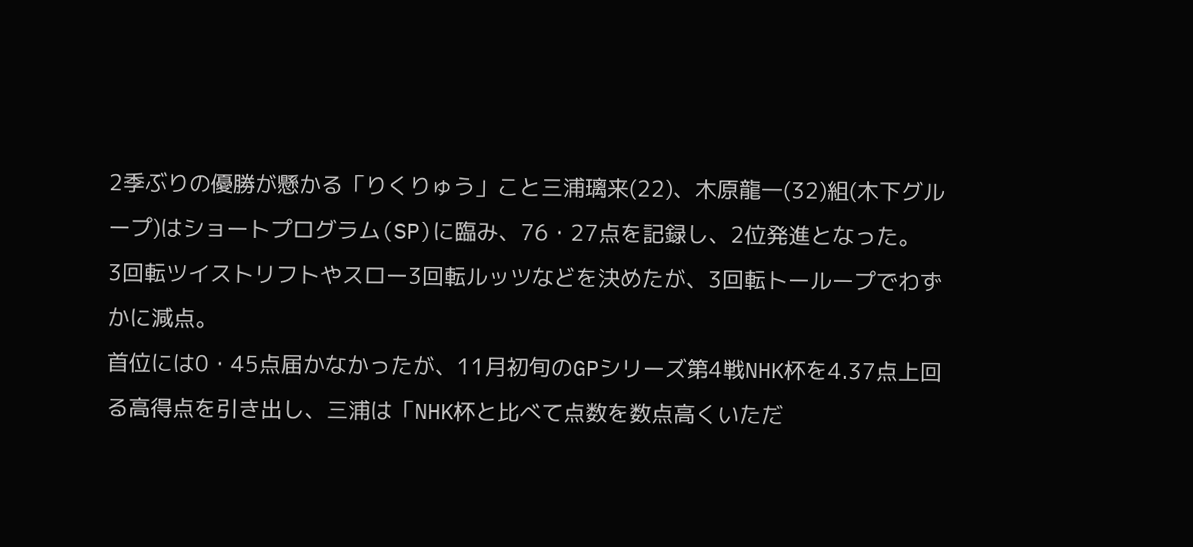2季ぶりの優勝が懸かる「りくりゅう」こと三浦璃来(22)、木原龍一(32)組(木下グループ)はショートプログラム(SP)に臨み、76・27点を記録し、2位発進となった。
3回転ツイストリフトやスロー3回転ルッツなどを決めたが、3回転トーループでわずかに減点。
首位には0・45点届かなかったが、11月初旬のGPシリーズ第4戦NHK杯を4.37点上回る高得点を引き出し、三浦は「NHK杯と比べて点数を数点高くいただ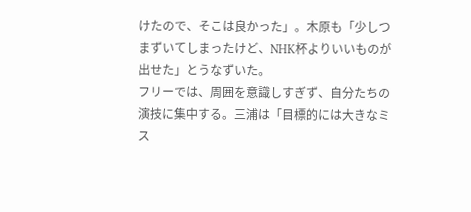けたので、そこは良かった」。木原も「少しつまずいてしまったけど、NHK杯よりいいものが出せた」とうなずいた。
フリーでは、周囲を意識しすぎず、自分たちの演技に集中する。三浦は「目標的には大きなミス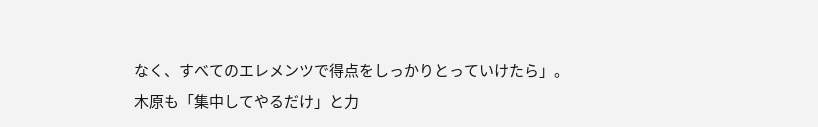なく、すべてのエレメンツで得点をしっかりとっていけたら」。木原も「集中してやるだけ」と力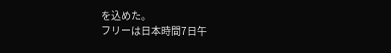を込めた。
フリーは日本時間7日午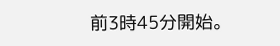前3時45分開始。